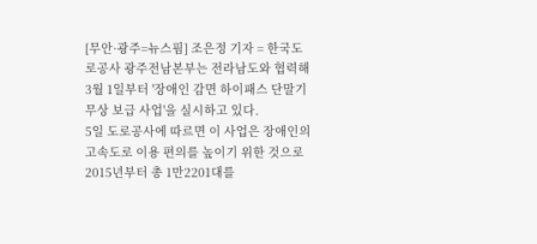[무안·광주=뉴스핌] 조은정 기자 = 한국도로공사 광주전남본부는 전라남도와 협력해 3월 1일부터 '장애인 감면 하이패스 단말기 무상 보급 사업'을 실시하고 있다.
5일 도로공사에 따르면 이 사업은 장애인의 고속도로 이용 편의를 높이기 위한 것으로 2015년부터 총 1만2201대를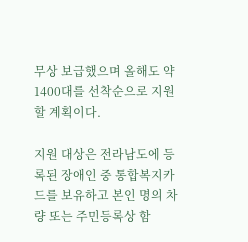무상 보급했으며 올해도 약 1400대를 선착순으로 지원할 계획이다.

지원 대상은 전라남도에 등록된 장애인 중 통합복지카드를 보유하고 본인 명의 차량 또는 주민등록상 함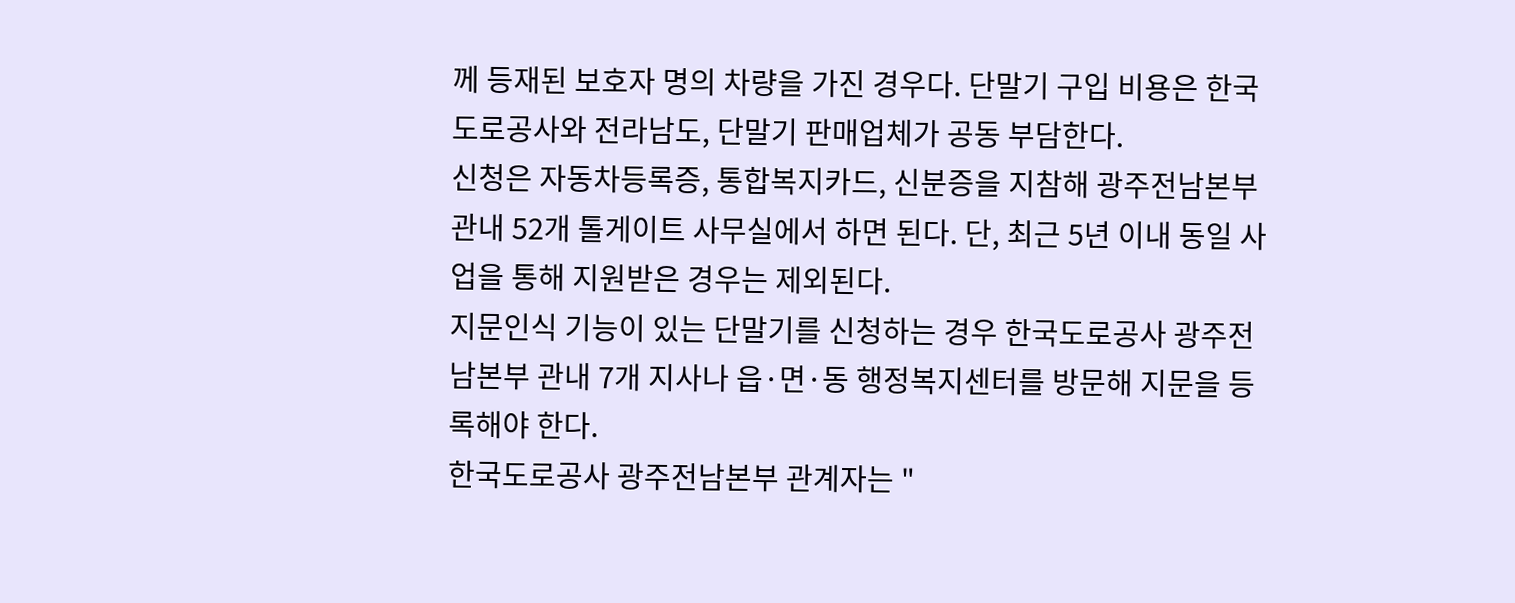께 등재된 보호자 명의 차량을 가진 경우다. 단말기 구입 비용은 한국도로공사와 전라남도, 단말기 판매업체가 공동 부담한다.
신청은 자동차등록증, 통합복지카드, 신분증을 지참해 광주전남본부 관내 52개 톨게이트 사무실에서 하면 된다. 단, 최근 5년 이내 동일 사업을 통해 지원받은 경우는 제외된다.
지문인식 기능이 있는 단말기를 신청하는 경우 한국도로공사 광주전남본부 관내 7개 지사나 읍·면·동 행정복지센터를 방문해 지문을 등록해야 한다.
한국도로공사 광주전남본부 관계자는 "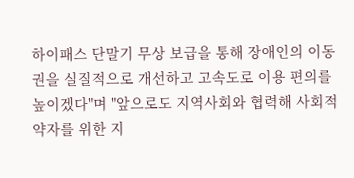하이패스 단말기 무상 보급을 통해 장애인의 이동권을 실질적으로 개선하고 고속도로 이용 편의를 높이겠다"며 "앞으로도 지역사회와 협력해 사회적 약자를 위한 지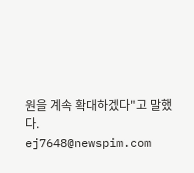원을 계속 확대하겠다"고 말했다.
ej7648@newspim.com